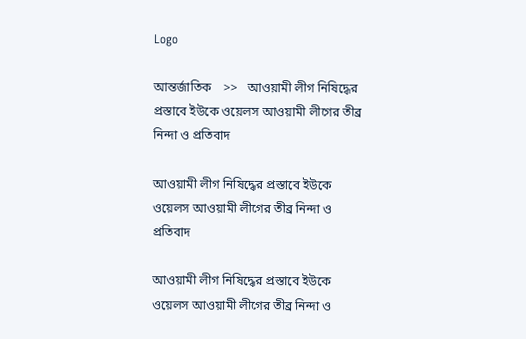Logo

আন্তর্জাতিক    >>   আওয়ামী লীগ নিষিদ্ধের প্রস্তাবে ইউকে ওয়েলস আওয়ামী লীগের তীব্র নিন্দা ও প্রতিবাদ

আওয়ামী লীগ নিষিদ্ধের প্রস্তাবে ইউকে ওয়েলস আওয়ামী লীগের তীব্র নিন্দা ও প্রতিবাদ

আওয়ামী লীগ নিষিদ্ধের প্রস্তাবে ইউকে ওয়েলস আওয়ামী লীগের তীব্র নিন্দা ও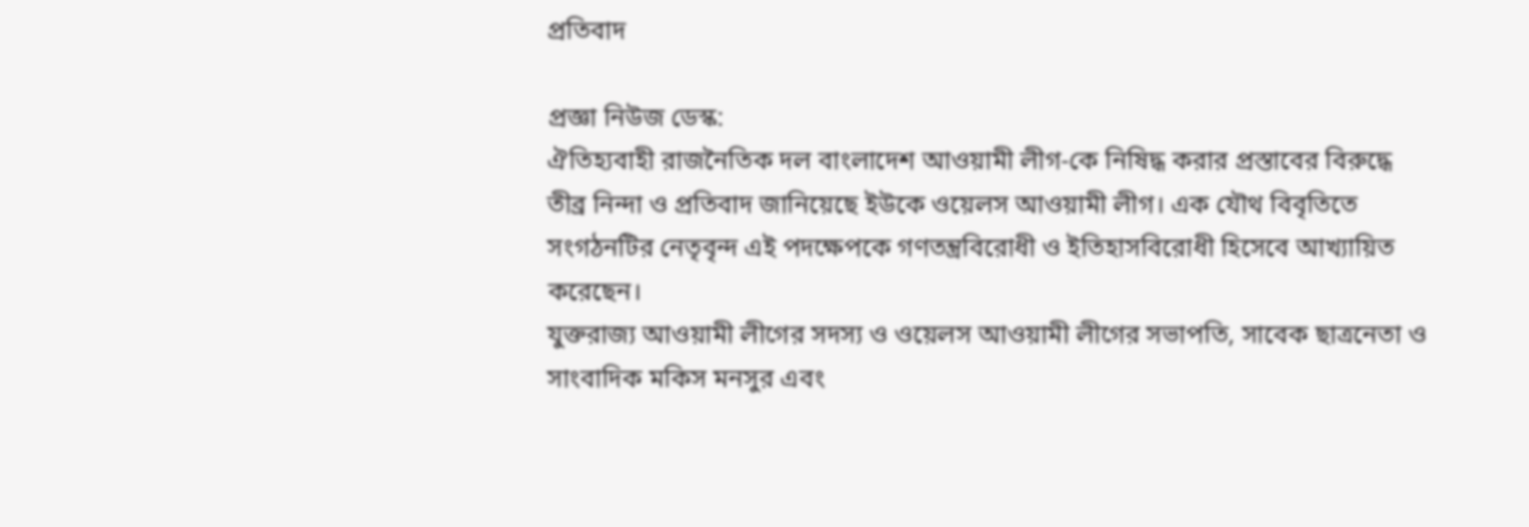প্রতিবাদ

প্রজ্ঞা নিউজ ডেস্ক:
ঐতিহ্যবাহী রাজনৈতিক দল বাংলাদেশ আওয়ামী লীগ-কে নিষিদ্ধ করার প্রস্তাবের বিরুদ্ধে তীব্র নিন্দা ও প্রতিবাদ জানিয়েছে ইউকে ওয়েলস আওয়ামী লীগ। এক যৌথ বিবৃতিতে সংগঠনটির নেতৃবৃন্দ এই পদক্ষেপকে গণতন্ত্রবিরোধী ও ইতিহাসবিরোধী হিসেবে আখ্যায়িত করেছেন।
যুক্তরাজ্য আওয়ামী লীগের সদস্য ও ওয়েলস আওয়ামী লীগের সভাপতি, সাবেক ছাত্রনেতা ও সাংবাদিক মকিস মনসুর এবং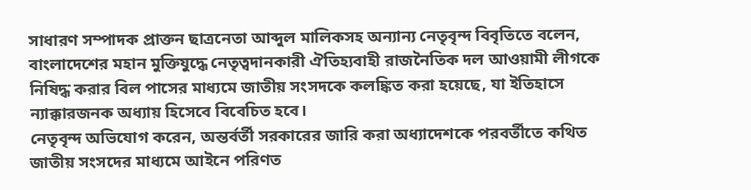সাধারণ সম্পাদক প্রাক্তন ছাত্রনেতা আব্দুল মালিকসহ অন্যান্য নেতৃবৃন্দ বিবৃতিতে বলেন, বাংলাদেশের মহান মুক্তিযুদ্ধে নেতৃত্বদানকারী ঐতিহ্যবাহী রাজনৈতিক দল আওয়ামী লীগকে নিষিদ্ধ করার বিল পাসের মাধ্যমে জাতীয় সংসদকে কলঙ্কিত করা হয়েছে, যা ইতিহাসে ন্যাক্কারজনক অধ্যায় হিসেবে বিবেচিত হবে।
নেতৃবৃন্দ অভিযোগ করেন, অন্তর্বর্তী সরকারের জারি করা অধ্যাদেশকে পরবর্তীতে কথিত জাতীয় সংসদের মাধ্যমে আইনে পরিণত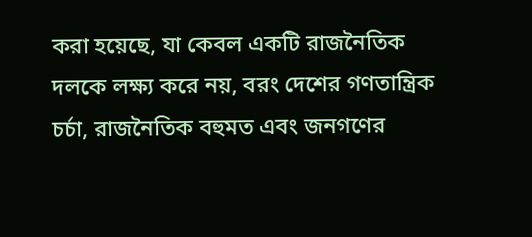করা হয়েছে, যা কেবল একটি রাজনৈতিক দলকে লক্ষ্য করে নয়, বরং দেশের গণতান্ত্রিক চর্চা, রাজনৈতিক বহুমত এবং জনগণের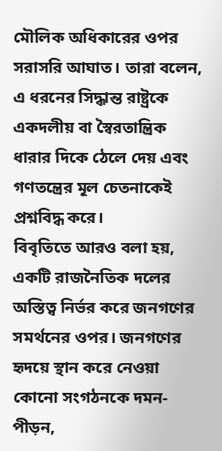মৌলিক অধিকারের ওপর সরাসরি আঘাত। তারা বলেন, এ ধরনের সিদ্ধান্ত রাষ্ট্রকে একদলীয় বা স্বৈরতান্ত্রিক ধারার দিকে ঠেলে দেয় এবং গণতন্ত্রের মূল চেতনাকেই প্রশ্নবিদ্ধ করে।
বিবৃতিতে আরও বলা হয়, একটি রাজনৈতিক দলের অস্তিত্ব নির্ভর করে জনগণের সমর্থনের ওপর। জনগণের হৃদয়ে স্থান করে নেওয়া কোনো সংগঠনকে দমন-পীড়ন,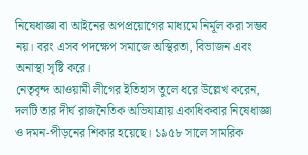নিষেধাজ্ঞা বা আইনের অপপ্রয়োগের মাধ্যমে নির্মূল করা সম্ভব নয়। বরং এসব পদক্ষেপ সমাজে অস্থিরতা, বিভাজন এবং অনাস্থা সৃষ্টি করে।
নেতৃবৃন্দ আওয়ামী লীগের ইতিহাস তুলে ধরে উল্লেখ করেন, দলটি তার দীর্ঘ রাজনৈতিক অভিযাত্রায় একাধিকবার নিষেধাজ্ঞা ও দমন-পীড়নের শিকার হয়েছে। ১৯৫৮ সালে সামরিক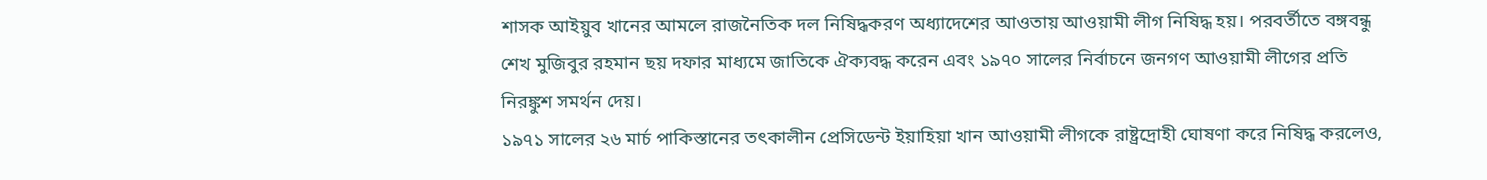শাসক আইয়ুব খানের আমলে রাজনৈতিক দল নিষিদ্ধকরণ অধ্যাদেশের আওতায় আওয়ামী লীগ নিষিদ্ধ হয়। পরবর্তীতে বঙ্গবন্ধু শেখ মুজিবুর রহমান ছয় দফার মাধ্যমে জাতিকে ঐক্যবদ্ধ করেন এবং ১৯৭০ সালের নির্বাচনে জনগণ আওয়ামী লীগের প্রতি নিরঙ্কুশ সমর্থন দেয়।
১৯৭১ সালের ২৬ মার্চ পাকিস্তানের তৎকালীন প্রেসিডেন্ট ইয়াহিয়া খান আওয়ামী লীগকে রাষ্ট্রদ্রোহী ঘোষণা করে নিষিদ্ধ করলেও,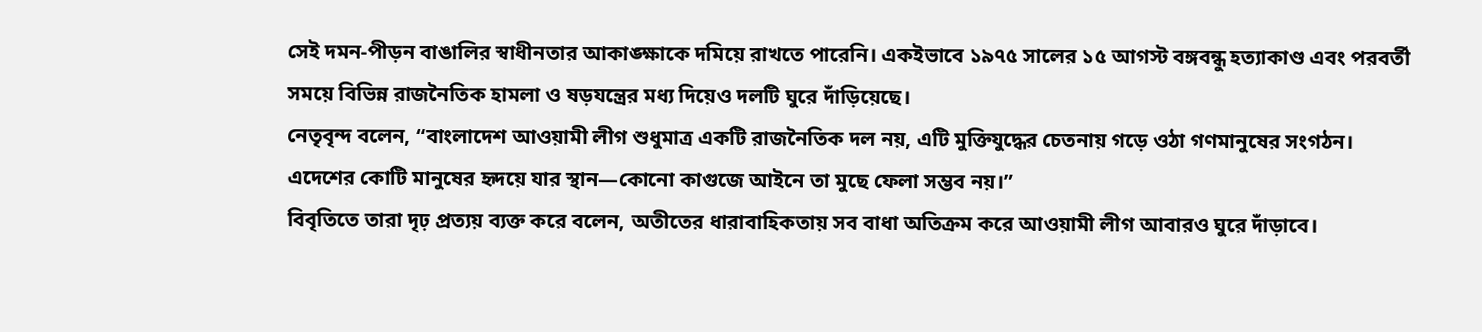সেই দমন-পীড়ন বাঙালির স্বাধীনতার আকাঙ্ক্ষাকে দমিয়ে রাখতে পারেনি। একইভাবে ১৯৭৫ সালের ১৫ আগস্ট বঙ্গবন্ধু হত্যাকাণ্ড এবং পরবর্তী সময়ে বিভিন্ন রাজনৈতিক হামলা ও ষড়যন্ত্রের মধ্য দিয়েও দলটি ঘুরে দাঁড়িয়েছে।
নেতৃবৃন্দ বলেন, “বাংলাদেশ আওয়ামী লীগ শুধুমাত্র একটি রাজনৈতিক দল নয়, এটি মুক্তিযুদ্ধের চেতনায় গড়ে ওঠা গণমানুষের সংগঠন। এদেশের কোটি মানুষের হৃদয়ে যার স্থান—কোনো কাগুজে আইনে তা মুছে ফেলা সম্ভব নয়।”
বিবৃতিতে তারা দৃঢ় প্রত্যয় ব্যক্ত করে বলেন, অতীতের ধারাবাহিকতায় সব বাধা অতিক্রম করে আওয়ামী লীগ আবারও ঘুরে দাঁড়াবে।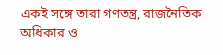একই সঙ্গে তারা গণতন্ত্র, রাজনৈতিক অধিকার ও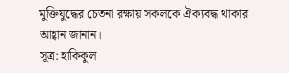মুক্তিযুদ্ধের চেতনা রক্ষায় সকলকে ঐক্যবদ্ধ থাকার আহ্বান জানান।
সূত্র: হাকিকুল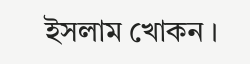ইসলাম খোকন ।